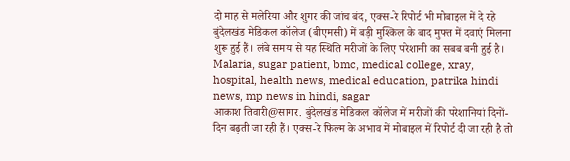दो माह से मलेरिया और शुगर की जांच बंद, एक्स-रे रिपोर्ट भी मोबाइल में दे रहे
बुंदेलखंड मेडिकल कॉलेज (बीएमसी) में बड़ी मुश्किल के बाद मुफ्त में दवाएं मिलना शुरू हुई हैं। लंबे समय से यह स्थिति मरीजों के लिए परेशानी का सबब बनी हुई है।
Malaria, sugar patient, bmc, medical college, xray, hospital, health news, medical education, patrika hindi news, mp news in hindi, sagar
आकाश तिवारी@सागर. बुंदेलखंड मेडिकल कॉलेज में मरीजों की परेशानियां दिनों-दिन बढ़ती जा रही हैं। एक्स-रे फिल्म के अभाव में मोबाइल में रिपोर्ट दी जा रही है तो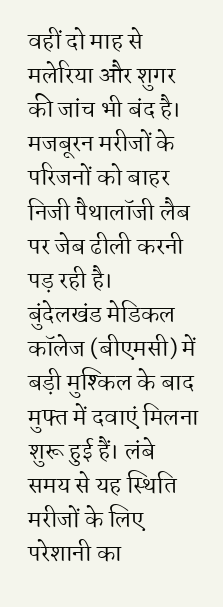वहीं दो माह से मलेरिया और शुगर की जांच भी बंद है। मजबूरन मरीजों के परिजनों को बाहर निजी पैथालॉजी लैब पर जेब ढीली करनी पड़ रही है।
बुंदेलखंड मेडिकल कॉलेज (बीएमसी) में बड़ी मुश्किल के बाद मुफ्त में दवाएं मिलना शुरू हुई हैं। लंबे समय से यह स्थिति मरीजों के लिए परेशानी का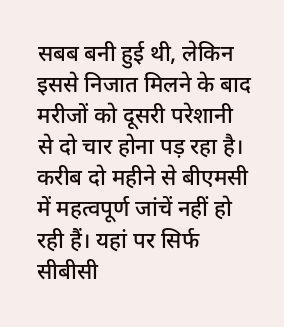सबब बनी हुई थी, लेकिन इससे निजात मिलने के बाद मरीजों को दूसरी परेशानी से दो चार होना पड़ रहा है।
करीब दो महीने से बीएमसी में महत्वपूर्ण जांचें नहीं हो रही हैं। यहां पर सिर्फ सीबीसी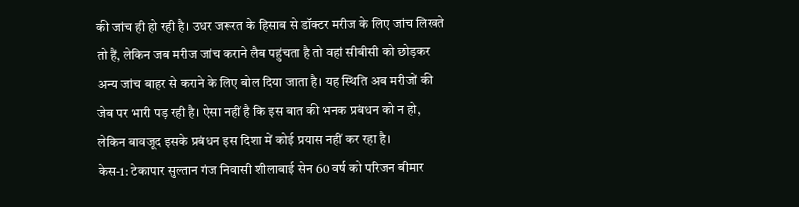की जांच ही हो रही है। उधर जरूरत के हिसाब से डॉक्टर मरीज के लिए जांच लिखते तो हैं, लेकिन जब मरीज जांच कराने लैब पहुंचता है तो वहां सीबीसी को छोड़कर अन्य जांच बाहर से कराने के लिए बोल दिया जाता है। यह स्थिति अब मरीजों की जेब पर भारी पड़ रही है। ऐसा नहीं है कि इस बात की भनक प्रबंधन को न हो, लेकिन बावजूद इसके प्रबंधन इस दिशा में कोई प्रयास नहीं कर रहा है।
केस-1: टेकापार सुल्तान गंज निवासी शीलाबाई सेन 60 वर्ष को परिजन बीमार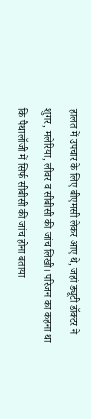हालत में उपचार के लिए बीएमसी लेकर आए थे, जहां ड्यूटी डॉक्टर ने शुगर, मलेरिया, लीवर व सीबीसी की जांच लिखी। परिजन का कहना था कि पैथालॉजी में सिर्फ सीबीसी की जांच होना बताया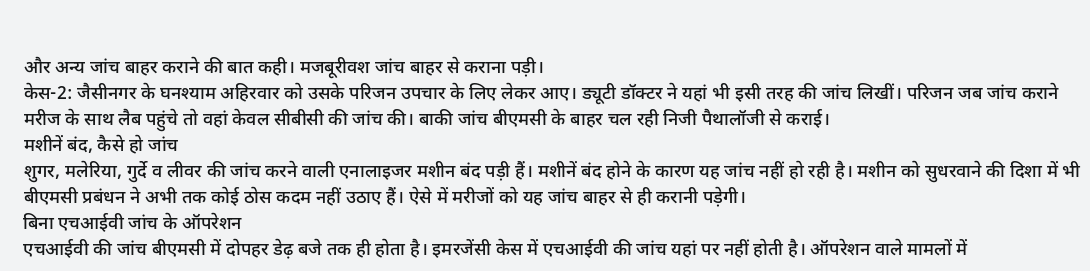और अन्य जांच बाहर कराने की बात कही। मजबूरीवश जांच बाहर से कराना पड़ी।
केस-2: जैसीनगर के घनश्याम अहिरवार को उसके परिजन उपचार के लिए लेकर आए। ड्यूटी डॉक्टर ने यहां भी इसी तरह की जांच लिखीं। परिजन जब जांच कराने मरीज के साथ लैब पहुंचे तो वहां केवल सीबीसी की जांच की। बाकी जांच बीएमसी के बाहर चल रही निजी पैथालॉजी से कराई।
मशीनें बंद, कैसे हो जांच
शुगर, मलेरिया, गुर्दे व लीवर की जांच करने वाली एनालाइजर मशीन बंद पड़ी हैं। मशीनें बंद होने के कारण यह जांच नहीं हो रही है। मशीन को सुधरवाने की दिशा में भी बीएमसी प्रबंधन ने अभी तक कोई ठोस कदम नहीं उठाए हैं। ऐसे में मरीजों को यह जांच बाहर से ही करानी पड़ेगी।
बिना एचआईवी जांच के ऑपरेशन
एचआईवी की जांच बीएमसी में दोपहर डेढ़ बजे तक ही होता है। इमरजेंसी केस में एचआईवी की जांच यहां पर नहीं होती है। ऑपरेशन वाले मामलों में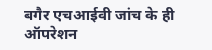बगैर एचआईवी जांच के ही ऑपरेशन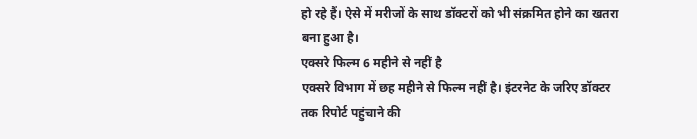हो रहे हैं। ऐसे में मरीजों के साथ डॉक्टरों को भी संक्रमित होने का खतरा बना हुआ है।
एक्सरे फिल्म 6 महीने से नहीं है
एक्सरे विभाग में छह महीने से फिल्म नहीं है। इंटरनेट के जरिए डॉक्टर तक रिपोर्ट पहुंचाने की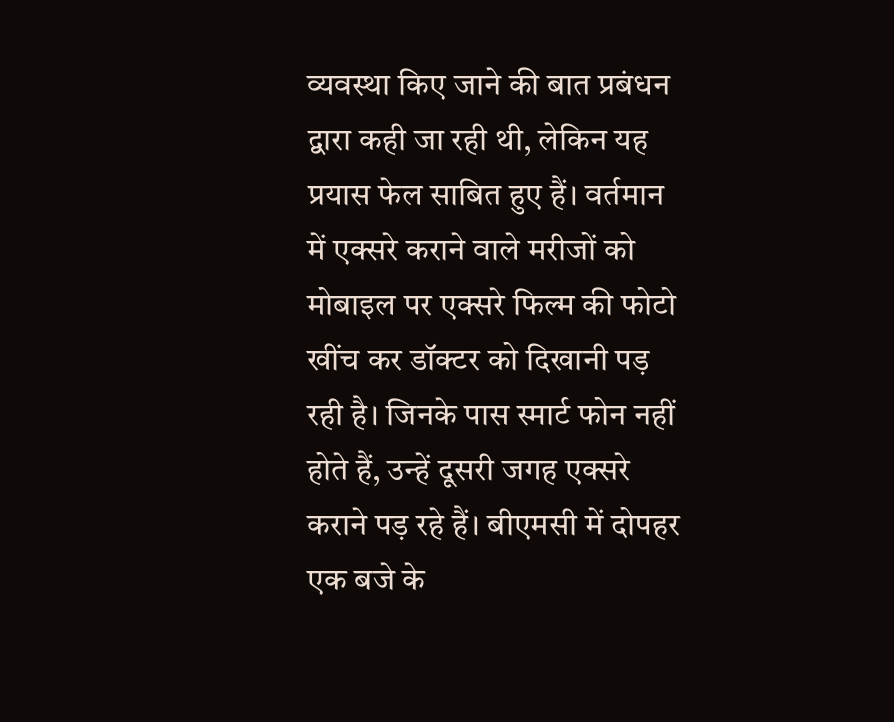व्यवस्था किए जाने की बात प्रबंधन द्वारा कही जा रही थी, लेकिन यह प्रयास फेल साबित हुए हैं। वर्तमान में एक्सरे कराने वाले मरीजों को मोबाइल पर एक्सरे फिल्म की फोटो खींच कर डॉक्टर को दिखानी पड़ रही है। जिनके पास स्मार्ट फोन नहीं होते हैं, उन्हें दूसरी जगह एक्सरे कराने पड़ रहे हैं। बीएमसी में दोपहर एक बजे के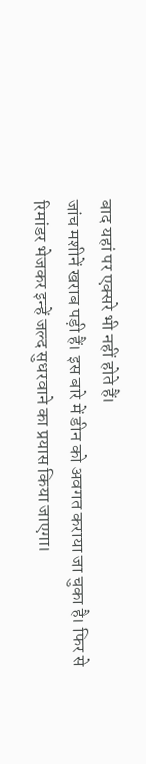बाद यहां पर एक्सरे भी नहीं होते हैं।
जांच मशीनें खराब पड़ी हैं। इस बारे में डीन को अवगत कराया जा चुका है। फिर से रिमांडर भेजकर इन्हें जल्द सुधरवाने का प्रयास किया जाएगा।